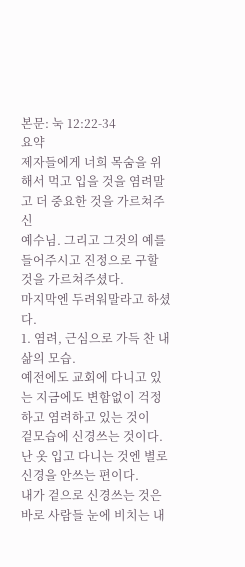본문: 눅 12:22-34
요약
제자들에게 너희 목숨을 위해서 먹고 입을 것을 염려말고 더 중요한 것을 가르쳐주신
예수님. 그리고 그것의 예를 들어주시고 진정으로 구할 것을 가르쳐주셨다.
마지막엔 두려워말라고 하셨다.
1. 염려, 근심으로 가득 찬 내 삶의 모습.
예전에도 교회에 다니고 있는 지금에도 변함없이 걱정하고 염려하고 있는 것이
겉모습에 신경쓰는 것이다.
난 옷 입고 다니는 것엔 별로 신경을 안쓰는 편이다.
내가 겉으로 신경쓰는 것은 바로 사람들 눈에 비치는 내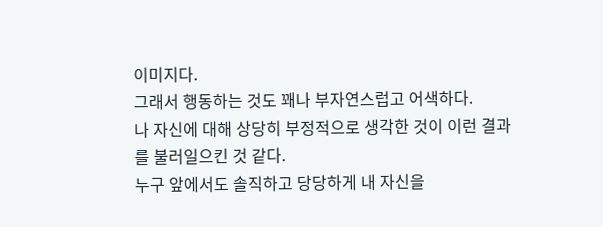이미지다.
그래서 행동하는 것도 꽤나 부자연스럽고 어색하다.
나 자신에 대해 상당히 부정적으로 생각한 것이 이런 결과를 불러일으킨 것 같다.
누구 앞에서도 솔직하고 당당하게 내 자신을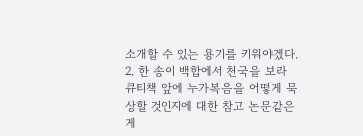소개할 수 있는 용기를 키워야겠다.
2. 한 송이 백합에서 천국을 보라
큐티책 앞에 누가복음을 어떻게 묵상할 것인지에 대한 참고 논문같은게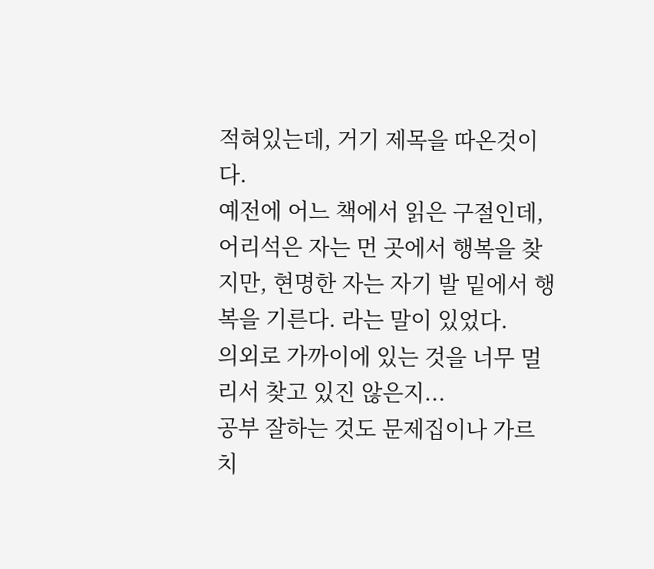적혀있는데, 거기 제목을 따온것이다.
예전에 어느 책에서 읽은 구절인데, 어리석은 자는 먼 곳에서 행복을 찾지만, 현명한 자는 자기 발 밑에서 행복을 기른다. 라는 말이 있었다.
의외로 가까이에 있는 것을 너무 멀리서 찾고 있진 않은지...
공부 잘하는 것도 문제집이나 가르치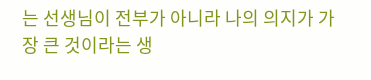는 선생님이 전부가 아니라 나의 의지가 가장 큰 것이라는 생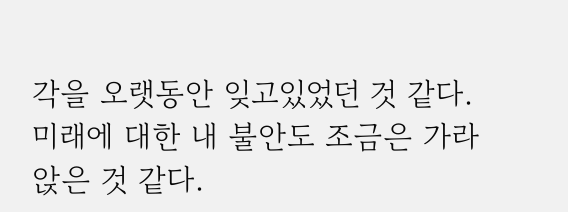각을 오랫동안 잊고있었던 것 같다.
미래에 대한 내 불안도 조금은 가라앉은 것 같다.